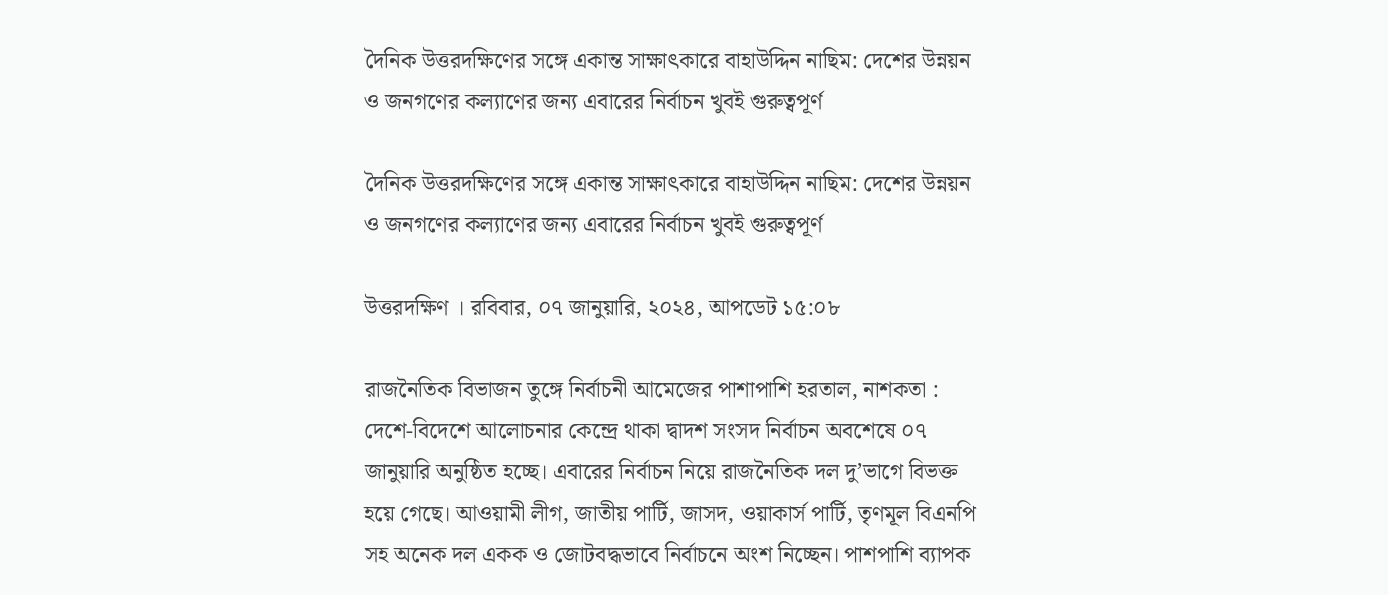দৈনিক উত্তরদক্ষিণের সঙ্গে একান্ত সাক্ষাৎকারে বাহাউদ্দিন নাছিম: দেশের উন্নয়ন ও জনগণের কল্যাণের জন্য এবারের নির্বাচন খুবই গুরুত্বপূর্ণ

দৈনিক উত্তরদক্ষিণের সঙ্গে একান্ত সাক্ষাৎকারে বাহাউদ্দিন নাছিম: দেশের উন্নয়ন ও জনগণের কল্যাণের জন্য এবারের নির্বাচন খুবই গুরুত্বপূর্ণ

উত্তরদক্ষিণ । রবিবার, ০৭ জানুয়ারি, ২০২৪, আপডেট ১৫:০৮

রাজনৈতিক বিভাজন তুঙ্গে নির্বাচনী আমেজের পাশাপাশি হরতাল, নাশকতা : দেশে-বিদেশে আলোচনার কেন্দ্রে থাকা দ্বাদশ সংসদ নির্বাচন অবশেষে ০৭ জানুয়ারি অনুষ্ঠিত হচ্ছে। এবারের নির্বাচন নিয়ে রাজনৈতিক দল দু’ভাগে বিভক্ত হয়ে গেছে। আওয়ামী লীগ, জাতীয় পার্টি, জাসদ, ওয়াকার্স পার্টি, তৃণমূল বিএনপি সহ অনেক দল একক ও জোটবদ্ধভাবে নির্বাচনে অংশ নিচ্ছেন। পাশপাশি ব্যাপক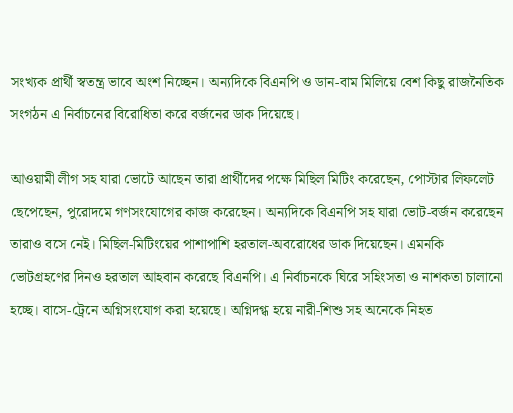সংখ্যক প্রার্থী স্বতন্ত্র ভাবে অংশ নিচ্ছেন। অন্যদিকে বিএনপি ও ডান-বাম মিলিয়ে বেশ কিছু রাজনৈতিক সংগঠন এ নির্বাচনের বিরোধিতা করে বর্জনের ডাক দিয়েছে।

আওয়ামী লীগ সহ যারা ভোটে আছেন তারা প্রার্থীদের পক্ষে মিছিল মিটিং করেছেন, পোস্টার লিফলেট ছেপেছেন, পুরোদমে গণসংযোগের কাজ করেছেন। অন্যদিকে বিএনপি সহ যারা ভোট-বর্জন করেছেন তারাও বসে নেই। মিছিল-মিটিংয়ের পাশাপাশি হরতাল-অবরোধের ডাক দিয়েছেন। এমনকি ভোটগ্রহণের দিনও হরতাল আহবান করেছে বিএনপি। এ নির্বাচনকে ঘিরে সহিংসতা ও নাশকতা চালানো হচ্ছে। বাসে-ট্রেনে অগ্নিসংযোগ করা হয়েছে। অগ্নিদগ্ধ হয়ে নারী-শিশু সহ অনেকে নিহত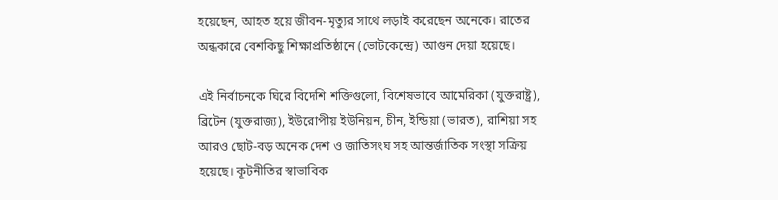হয়েছেন, আহত হয়ে জীবন-মৃত্যুর সাথে লড়াই করেছেন অনেকে। রাতের অন্ধকারে বেশকিছু শিক্ষাপ্রতিষ্ঠানে (ভোটকেন্দ্রে) আগুন দেয়া হয়েছে।

এই নির্বাচনকে ঘিরে বিদেশি শক্তিগুলো, বিশেষভাবে আমেরিকা (যুক্তরাষ্ট্র), ব্রিটেন (যুক্তরাজ্য), ইউরোপীয় ইউনিয়ন, চীন, ইন্ডিয়া (ভারত), রাশিয়া সহ আরও ছোট-বড় অনেক দেশ ও জাতিসংঘ সহ আন্তর্জাতিক সংস্থা সক্রিয় হয়েছে। কূটনীতির স্বাভাবিক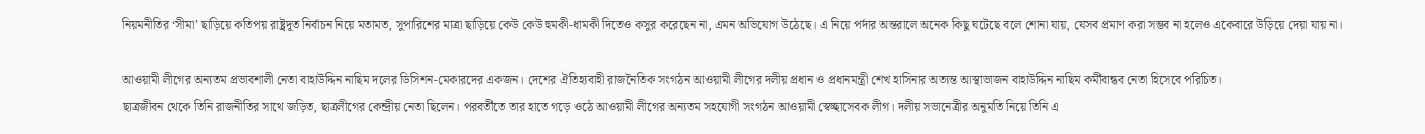নিয়মনীতির ‘সীমা’ ছাড়িয়ে কতিপয় রাষ্ট্রদূত নির্বাচন নিয়ে মতামত, সুপারিশের মাত্রা ছাড়িয়ে কেউ কেউ হুমকী-ধামকী দিতেও কসুর করেছেন না, এমন অভিযোগ উঠেছে। এ নিয়ে পর্দার অন্তরালে অনেক কিছু ঘটেছে বলে শোনা যায়, যেসব প্রমাণ করা সম্ভব না হলেও একেবারে উড়িয়ে দেয়া যায় না।

আওয়ামী লীগের অন্যতম প্রভাবশালী নেতা বাহাউদ্দিন নাছিম দলের ডিসিশন-মেকারদের একজন। দেশের ঐতিহ্যবাহী রাজনৈতিক সংগঠন আওয়ামী লীগের দলীয় প্রধান ও প্রধানমন্ত্রী শেখ হাসিনার অত্যন্ত আস্থাভাজন বাহাউদ্দিন নাছিম কর্মীবান্ধব নেতা হিসেবে পরিচিত।
ছাত্রজীবন থেকে তিনি রাজনীতির সাথে জড়িত, ছাত্রলীগের কেন্দ্রীয় নেতা ছিলেন। পরবর্তীতে তার হাতে গড়ে ওঠে আওয়ামী লীগের অন্যতম সহযোগী সংগঠন আওয়ামী স্বেচ্ছাসেবক লীগ। দলীয় সভানেত্রীর অনুমতি নিয়ে তিনি এ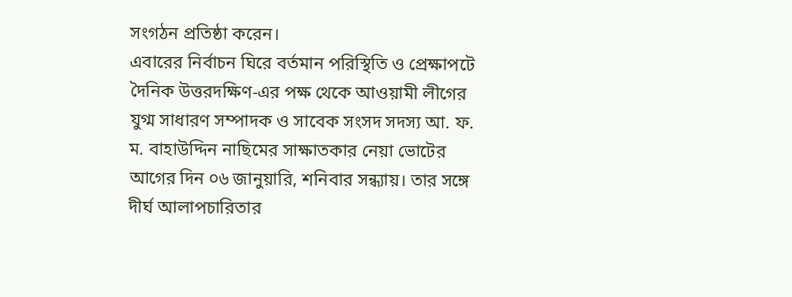সংগঠন প্রতিষ্ঠা করেন।
এবারের নির্বাচন ঘিরে বর্তমান পরিস্থিতি ও প্রেক্ষাপটে দৈনিক উত্তরদক্ষিণ-এর পক্ষ থেকে আওয়ামী লীগের যুগ্ম সাধারণ সম্পাদক ও সাবেক সংসদ সদস্য আ. ফ. ম. বাহাউদ্দিন নাছিমের সাক্ষাতকার নেয়া ভোটের আগের দিন ০৬ জানুয়ারি, শনিবার সন্ধ্যায়। তার সঙ্গে দীর্ঘ আলাপচারিতার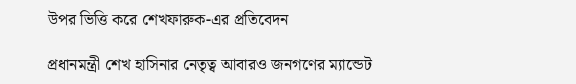উপর ভিত্তি করে শেখফারুক-এর প্রতিবেদন

প্রধানমন্ত্রী শেখ হাসিনার নেতৃত্ব আবারও জনগণের ম্যান্ডেট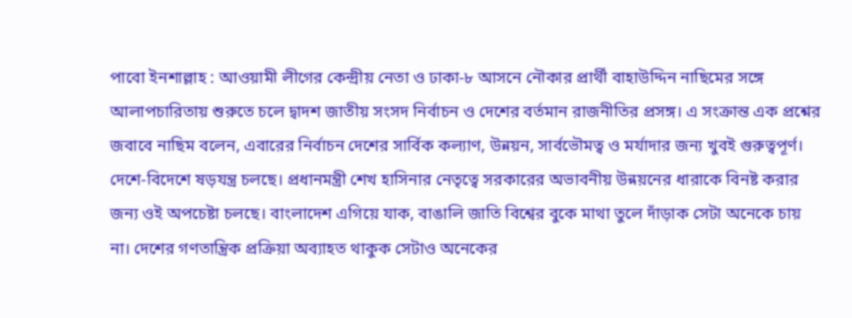পাবো ইনশাল্লাহ : আওয়ামী লীগের কেন্দ্রীয় নেতা ও ঢাকা-৮ আসনে নৌকার প্রার্থী বাহাউদ্দিন নাছিমের সঙ্গে আলাপচারিতায় শুরুতে চলে দ্বাদশ জাতীয় সংসদ নির্বাচন ও দেশের বর্তমান রাজনীতির প্রসঙ্গ। এ সংক্রান্ত এক প্রশ্নের জবাবে নাছিম বলেন, এবারের নির্বাচন দেশের সার্বিক কল্যাণ, উন্নয়ন, সার্বভৌমত্ব ও মর্যাদার জন্য খুবই গুরুত্বপূর্ণ। দেশে-বিদেশে ষড়যন্ত্র চলছে। প্রধানমন্ত্রী শেখ হাসিনার নেতৃত্বে সরকারের অভাবনীয় উন্নয়নের ধারাকে বিনষ্ট করার জন্য ওই অপচেষ্টা চলছে। বাংলাদেশ এগিয়ে যাক, বাঙালি জাতি বিশ্বের বুকে মাথা তুলে দাঁড়াক সেটা অনেকে চায় না। দেশের গণতান্ত্রিক প্রক্রিয়া অব্যাহত থাকুক সেটাও অনেকের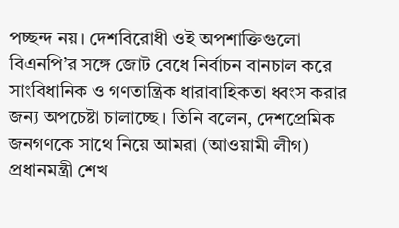পচ্ছন্দ নয়। দেশবিরোধী ওই অপশাক্তিগুলো বিএনপি’র সঙ্গে জোট বেধে নির্বাচন বানচাল করে সাংবিধানিক ও গণতান্ত্রিক ধারাবাহিকতা ধ্বংস করার জন্য অপচেষ্টা চালাচ্ছে। তিনি বলেন, দেশপ্রেমিক জনগণকে সাথে নিয়ে আমরা (আওয়ামী লীগ) প্রধানমন্ত্রী শেখ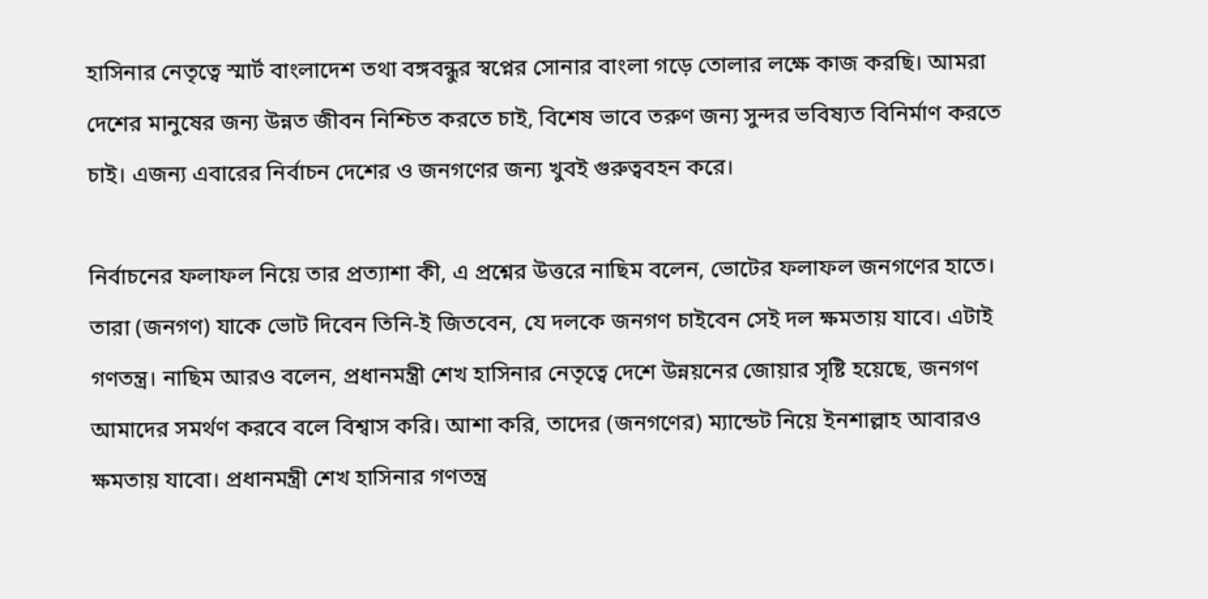হাসিনার নেতৃত্বে স্মার্ট বাংলাদেশ তথা বঙ্গবন্ধুর স্বপ্নের সোনার বাংলা গড়ে তোলার লক্ষে কাজ করছি। আমরা দেশের মানুষের জন্য উন্নত জীবন নিশ্চিত করতে চাই, বিশেষ ভাবে তরুণ জন্য সুন্দর ভবিষ্যত বিনির্মাণ করতে চাই। এজন্য এবারের নির্বাচন দেশের ও জনগণের জন্য খুবই গুরুত্ববহন করে।

নির্বাচনের ফলাফল নিয়ে তার প্রত্যাশা কী, এ প্রশ্নের উত্তরে নাছিম বলেন, ভোটের ফলাফল জনগণের হাতে। তারা (জনগণ) যাকে ভোট দিবেন তিনি-ই জিতবেন, যে দলকে জনগণ চাইবেন সেই দল ক্ষমতায় যাবে। এটাই গণতন্ত্র। নাছিম আরও বলেন, প্রধানমন্ত্রী শেখ হাসিনার নেতৃত্বে দেশে উন্নয়নের জোয়ার সৃষ্টি হয়েছে, জনগণ আমাদের সমর্থণ করবে বলে বিশ্বাস করি। আশা করি, তাদের (জনগণের) ম্যান্ডেট নিয়ে ইনশাল্লাহ আবারও ক্ষমতায় যাবো। প্রধানমন্ত্রী শেখ হাসিনার গণতন্ত্র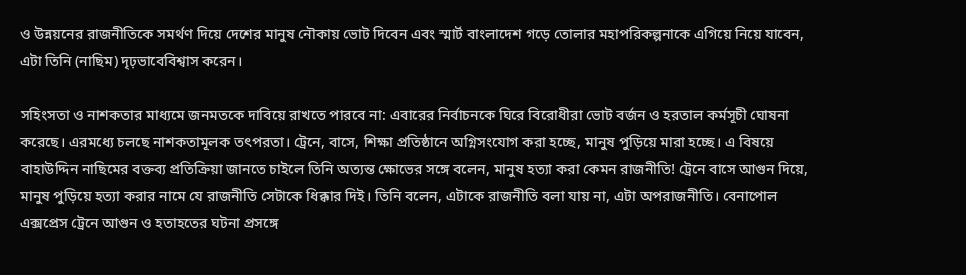ও উন্নয়নের রাজনীতিকে সমর্থণ দিয়ে দেশের মানুষ নৌকায় ভোট দিবেন এবং স্মার্ট বাংলাদেশ গড়ে তোলার মহাপরিকল্পনাকে এগিয়ে নিয়ে যাবেন, এটা তিনি (নাছিম) দৃঢ়ভাবেবিশ্বাস করেন।

সহিংসতা ও নাশকতার মাধ্যমে জনমতকে দাবিয়ে রাখতে পারবে না: এবারের নির্বাচনকে ঘিরে বিরোধীরা ভোট বর্জন ও হরতাল কর্মসূচী ঘোষনা করেছে। এরমধ্যে চলছে নাশকতামূলক তৎপরতা। ট্রেনে, বাসে, শিক্ষা প্রতিষ্ঠানে অগ্নিসংযোগ করা হচ্ছে, মানুষ পুড়িয়ে মারা হচ্ছে। এ বিষয়ে বাহাউদ্দিন নাছিমের বক্তব্য প্রতিক্রিয়া জানতে চাইলে তিনি অত্যন্ত ক্ষোভের সঙ্গে বলেন, মানুষ হত্যা করা কেমন রাজনীতি! ট্রেনে বাসে আগুন দিয়ে, মানুষ পুড়িয়ে হত্যা করার নামে যে রাজনীতি সেটাকে ধিক্কার দিই। তিনি বলেন, এটাকে রাজনীতি বলা যায় না, এটা অপরাজনীতি। বেনাপোল এক্সপ্রেস ট্রেনে আগুন ও হতাহতের ঘটনা প্রসঙ্গে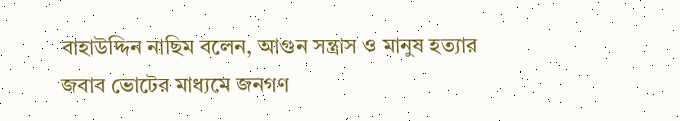বাহাউদ্দিন নাছিম বলেন, আগুন সন্ত্রাস ও মানুষ হত্যার জবাব ভোটের মাধ্যমে জনগণ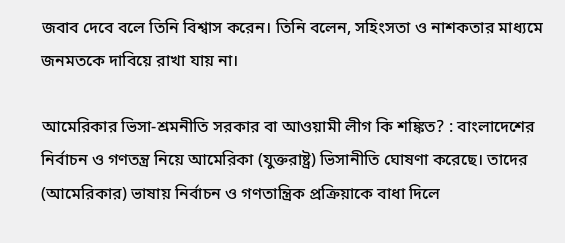জবাব দেবে বলে তিনি বিশ্বাস করেন। তিনি বলেন, সহিংসতা ও নাশকতার মাধ্যমে জনমতকে দাবিয়ে রাখা যায় না।

আমেরিকার ভিসা-শ্রমনীতি সরকার বা আওয়ামী লীগ কি শঙ্কিত? : বাংলাদেশের নির্বাচন ও গণতন্ত্র নিয়ে আমেরিকা (যুক্তরাষ্ট্র) ভিসানীতি ঘোষণা করেছে। তাদের (আমেরিকার) ভাষায় নির্বাচন ও গণতান্ত্রিক প্রক্রিয়াকে বাধা দিলে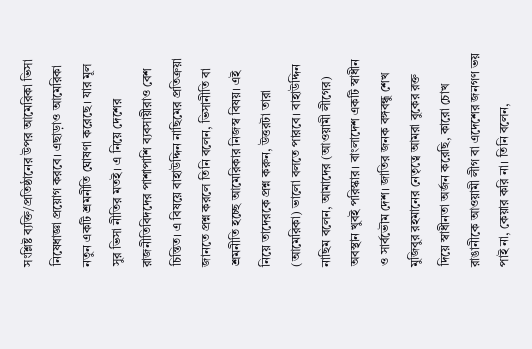সংশ্লিষ্ট ব্যক্তি/প্রতিষ্ঠানের উপর আমেরিকা ভিসা নিষেধাজ্ঞা প্রয়োগ করবে। এছাড়াও আমেরিকা নতুন একটি শ্রমনীতি ঘোষণা করেছে। যার মূল সুর ভিসা নীতির মতই। এ নিয়ে দেশের রাজনীতিবিদদের পাশাপাশি ব্যবসায়ীরাও বেশ চিন্তিত। এ বিষয়ে বাহাউদ্দিন নাছিমের প্রতিক্রয়া জানতে প্রশ্ন করলে তিনি বলেন, ভিসানীতি বা শ্রমনীতি হচ্ছে আমেরিকার নিজস্ব বিষয়। এই নিয়ে তাদেরকে প্রশ্ন করুন, উত্তরটা তারা (আমেরিকা) ভালো বলতে পারবে। বাহাউদ্দিন নাছিম বলেন, আমাদের (আওয়ামী লীগের) অবস্থান খুবই পরিস্কার। বাংলাদেশ একটি স্বাধীন ও সার্বভৌম দেশ। জাতির জনক বঙ্গবন্ধু শেখ মুজিবুর রহমানের নেতৃত্বে আমরা বুকের রক্ত দিয়ে স্বাধীনতা অর্জন করেছি, কারো চোখ রাঙানীকে আওয়ামী লীগ বা এদেশের জনগণ ভয় পাই না, কেয়ার করি না। তিনি বলেন,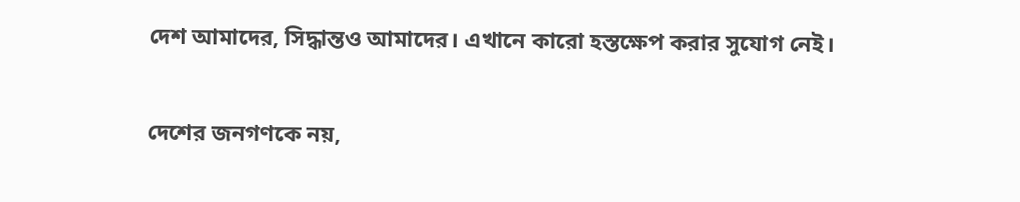দেশ আমাদের, সিদ্ধান্তও আমাদের। এখানে কারো হস্তক্ষেপ করার সুযোগ নেই।

দেশের জনগণকে নয়,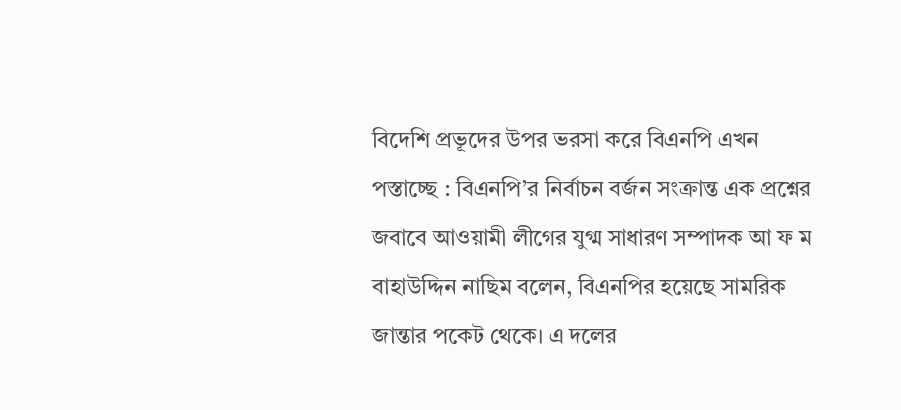বিদেশি প্রভূদের উপর ভরসা করে বিএনপি এখন পস্তাচ্ছে : বিএনপি’র নির্বাচন বর্জন সংক্রান্ত এক প্রশ্নের জবাবে আওয়ামী লীগের যুগ্ম সাধারণ সম্পাদক আ ফ ম বাহাউদ্দিন নাছিম বলেন, বিএনপির হয়েছে সামরিক জান্তার পকেট থেকে। এ দলের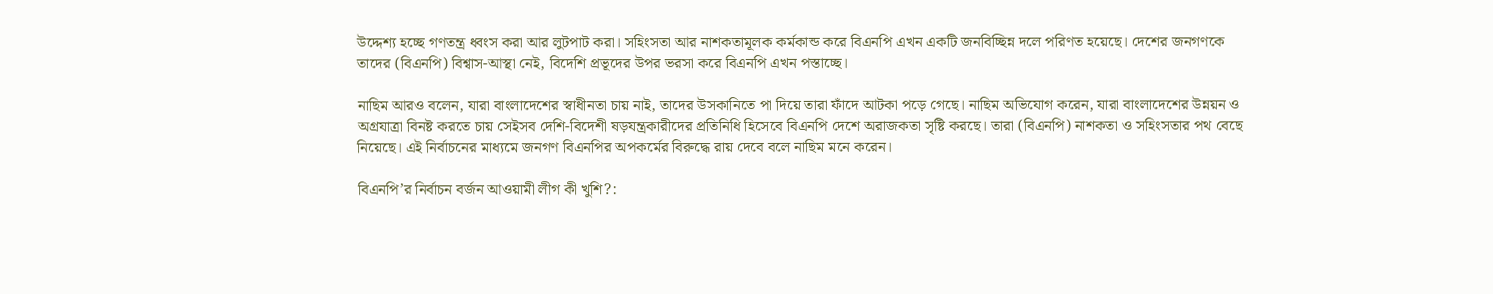উদ্দেশ্য হচ্ছে গণতন্ত্র ধ্বংস করা আর লুটপাট করা। সহিংসতা আর নাশকতামূলক কর্মকান্ড করে বিএনপি এখন একটি জনবিচ্ছিন্ন দলে পরিণত হয়েছে। দেশের জনগণকে তাদের (বিএনপি) বিশ্বাস-আস্থা নেই, বিদেশি প্রভূদের উপর ভরসা করে বিএনপি এখন পস্তাচ্ছে।

নাছিম আরও বলেন, যারা বাংলাদেশের স্বাধীনতা চায় নাই, তাদের উসকানিতে পা দিয়ে তারা ফাঁদে আটকা পড়ে গেছে। নাছিম অভিযোগ করেন, যারা বাংলাদেশের উন্নয়ন ও অগ্রযাত্রা বিনষ্ট করতে চায় সেইসব দেশি-বিদেশী ষড়যন্ত্রকারীদের প্রতিনিধি হিসেবে বিএনপি দেশে অরাজকতা সৃষ্টি করছে। তারা (বিএনপি) নাশকতা ও সহিংসতার পথ বেছে নিয়েছে। এই নির্বাচনের মাধ্যমে জনগণ বিএনপির অপকর্মের বিরুদ্ধে রায় দেবে বলে নাছিম মনে করেন।

বিএনপি’র নির্বাচন বর্জন আওয়ামী লীগ কী খুশি?: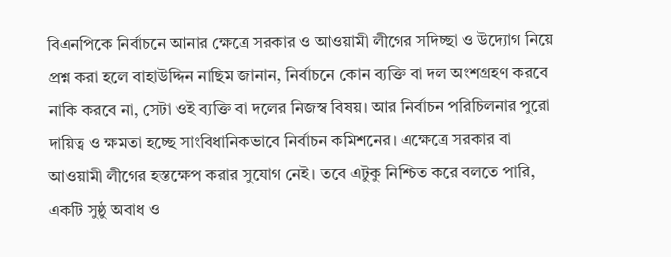বিএনপিকে নির্বাচনে আনার ক্ষেত্রে সরকার ও আওয়ামী লীগের সদিচ্ছা ও উদ্যোগ নিয়ে প্রশ্ন করা হলে বাহাউদ্দিন নাছিম জানান, নির্বাচনে কোন ব্যক্তি বা দল অংশগ্রহণ করবে নাকি করবে না, সেটা ওই ব্যক্তি বা দলের নিজস্ব বিষয়। আর নির্বাচন পরিচিলনার পুরো দায়িত্ব ও ক্ষমতা হচ্ছে সাংবিধানিকভাবে নির্বাচন কমিশনের। এক্ষেত্রে সরকার বা আওয়ামী লীগের হস্তক্ষেপ করার সুযোগ নেই। তবে এটুকু নিশ্চিত করে বলতে পারি, একটি সুষ্ঠু অবাধ ও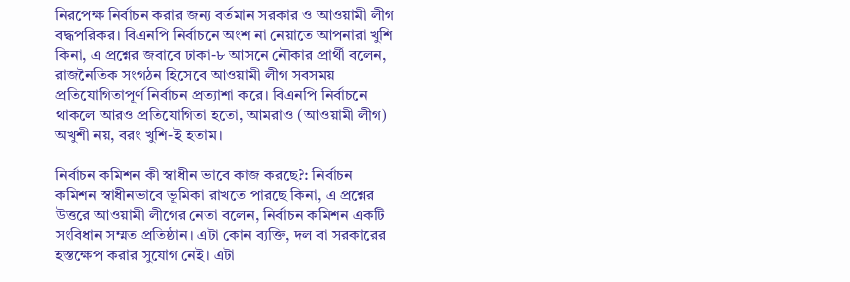নিরপেক্ষ নির্বাচন করার জন্য বর্তমান সরকার ও আওয়ামী লীগ বদ্ধপরিকর। বিএনপি নির্বাচনে অংশ না নেয়াতে আপনারা খুশি কিনা, এ প্রশ্নের জবাবে ঢাকা-৮ আসনে নৌকার প্রার্থী বলেন, রাজনৈতিক সংগঠন হিসেবে আওয়ামী লীগ সবসময় প্রতিযোগিতাপূর্ণ নির্বাচন প্রত্যাশা করে। বিএনপি নির্বাচনে থাকলে আরও প্রতিযোগিতা হতো, আমরাও (আওয়ামী লীগ) অখুশী নয়, বরং খুশি-ই হতাম।

নির্বাচন কমিশন কী স্বাধীন ভাবে কাজ করছে?: নির্বাচন কমিশন স্বাধীনভাবে ভূমিকা রাখতে পারছে কিনা, এ প্রশ্নের উত্তরে আওয়ামী লীগের নেতা বলেন, নির্বাচন কমিশন একটি সংবিধান সম্মত প্রতিষ্ঠান। এটা কোন ব্যক্তি, দল বা সরকারের হস্তক্ষেপ করার সুযোগ নেই। এটা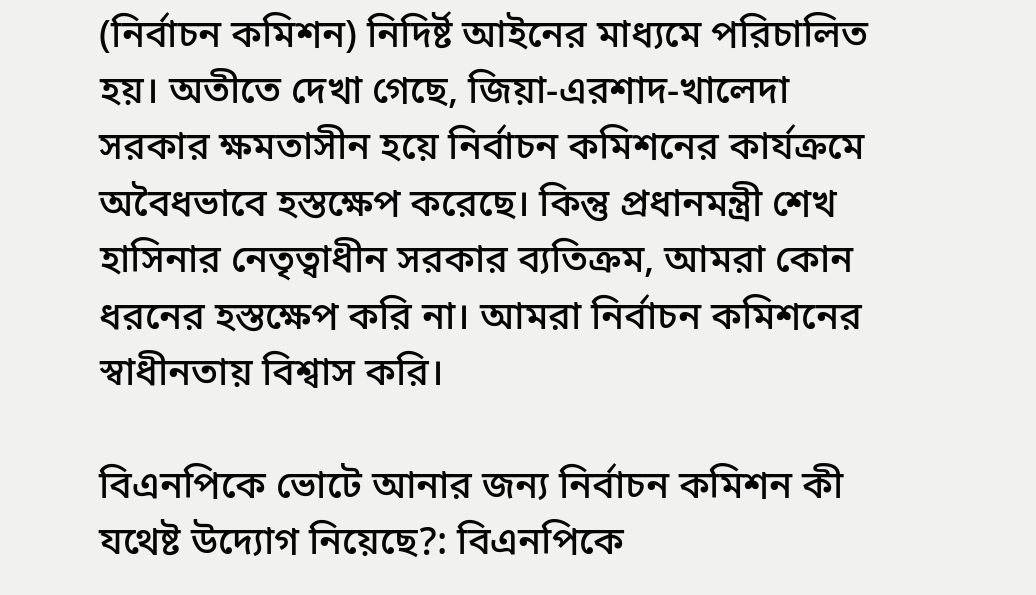(নির্বাচন কমিশন) নিদির্ষ্ট আইনের মাধ্যমে পরিচালিত হয়। অতীতে দেখা গেছে, জিয়া-এরশাদ-খালেদা সরকার ক্ষমতাসীন হয়ে নির্বাচন কমিশনের কার্যক্রমে অবৈধভাবে হস্তক্ষেপ করেছে। কিন্তু প্রধানমন্ত্রী শেখ হাসিনার নেতৃত্বাধীন সরকার ব্যতিক্রম, আমরা কোন ধরনের হস্তক্ষেপ করি না। আমরা নির্বাচন কমিশনের স্বাধীনতায় বিশ্বাস করি।

বিএনপিকে ভোটে আনার জন্য নির্বাচন কমিশন কী যথেষ্ট উদ্যোগ নিয়েছে?: বিএনপিকে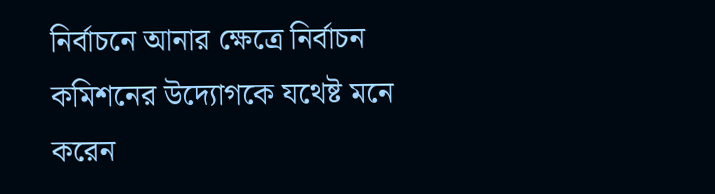নির্বাচনে আনার ক্ষেত্রে নির্বাচন কমিশনের উদ্যোগকে যথেষ্ট মনে করেন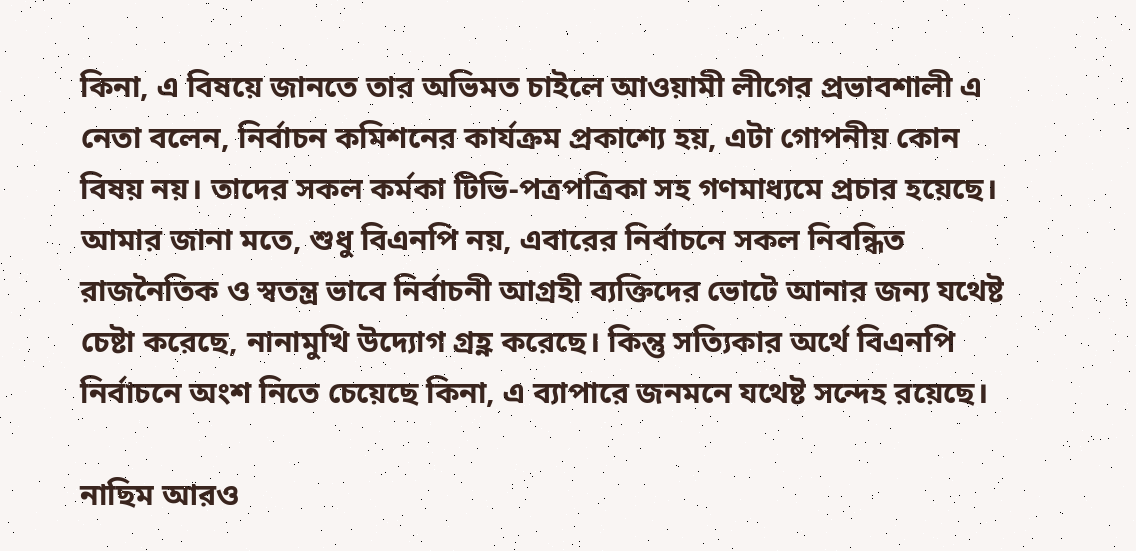কিনা, এ বিষয়ে জানতে তার অভিমত চাইলে আওয়ামী লীগের প্রভাবশালী এ নেতা বলেন, নির্বাচন কমিশনের কার্যক্রম প্রকাশ্যে হয়, এটা গোপনীয় কোন বিষয় নয়। তাদের সকল কর্মকা টিভি-পত্রপত্রিকা সহ গণমাধ্যমে প্রচার হয়েছে। আমার জানা মতে, শুধু বিএনপি নয়, এবারের নির্বাচনে সকল নিবন্ধিত রাজনৈতিক ও স্বতন্ত্র ভাবে নির্বাচনী আগ্রহী ব্যক্তিদের ভোটে আনার জন্য যথেষ্ট চেষ্টা করেছে, নানামুখি উদ্যোগ গ্রহ্ণ করেছে। কিন্তু সত্যিকার অর্থে বিএনপি নির্বাচনে অংশ নিতে চেয়েছে কিনা, এ ব্যাপারে জনমনে যথেষ্ট সন্দেহ রয়েছে।

নাছিম আরও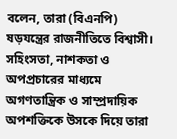বলেন, তারা (বিএনপি) ষড়যন্ত্রের রাজনীতিতে বিশ্বাসী। সহিংসতা, নাশকতা ও অপপ্রচারের মাধ্যমে অগণতান্ত্রিক ও সাম্প্রদায়িক অপশক্তিকে উসকে দিয়ে তারা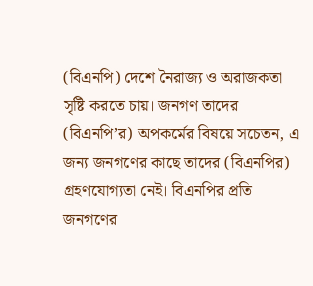(বিএনপি) দেশে নৈরাজ্য ও অরাজকতা সৃষ্টি করতে চায়। জনগণ তাদের (বিএনপি’র) অপকর্মের বিষয়ে সচেতন, এ জন্য জনগণের কাছে তাদের (বিএনপির) গ্রহণযোগ্যতা নেই। বিএনপির প্রতি জনগণের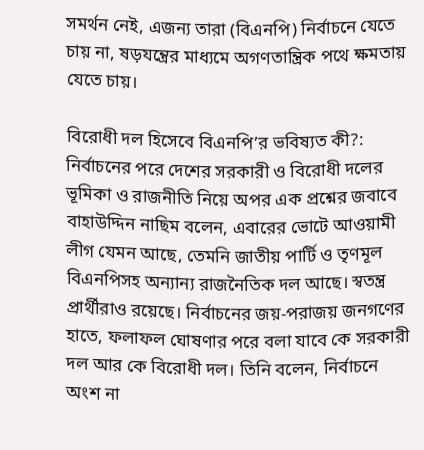সমর্থন নেই, এজন্য তারা (বিএনপি) নির্বাচনে যেতে চায় না, ষড়যন্ত্রের মাধ্যমে অগণতান্ত্রিক পথে ক্ষমতায় যেতে চায়।

বিরোধী দল হিসেবে বিএনপি’র ভবিষ্যত কী?: নির্বাচনের পরে দেশের সরকারী ও বিরোধী দলের ভূমিকা ও রাজনীতি নিয়ে অপর এক প্রশ্নের জবাবে বাহাউদ্দিন নাছিম বলেন, এবারের ভোটে আওয়ামী লীগ যেমন আছে, তেমনি জাতীয় পার্টি ও তৃণমূল বিএনপিসহ অন্যান্য রাজনৈতিক দল আছে। স্বতন্ত্র প্রার্থীরাও রয়েছে। নির্বাচনের জয়-পরাজয় জনগণের হাতে, ফলাফল ঘোষণার পরে বলা যাবে কে সরকারী দল আর কে বিরোধী দল। তিনি বলেন, নির্বাচনে অংশ না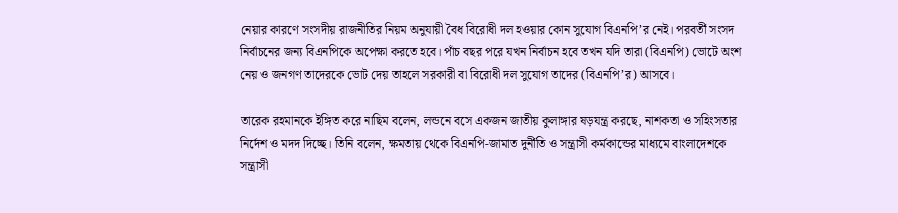নেয়ার কারণে সংসদীয় রাজনীতির নিয়ম অনুযায়ী বৈধ বিরোধী দল হওয়ার কোন সুযোগ বিএনপি’র নেই। পরবর্তী সংসদ নির্বাচনের জন্য বিএনপিকে অপেক্ষা করতে হবে। পাঁচ বছর পরে যখন নির্বাচন হবে তখন যদি তারা (বিএনপি) ভোটে অংশ নেয় ও জনগণ তাদেরকে ভোট দেয় তাহলে সরকারী বা বিরোধী দল সুযোগ তাদের (বিএনপি’র) আসবে।

তারেক রহমানকে ইঙ্গিত করে নাছিম বলেন, লন্ডনে বসে একজন জাতীয় কুলাঙ্গার ষড়যন্ত্র করছে, নাশকতা ও সহিংসতার নির্দেশ ও মদদ দিচ্ছে। তিনি বলেন, ক্ষমতায় থেকে বিএনপি-জামাত দুর্নীতি ও সন্ত্রাসী কর্মকান্ডের মাধ্যমে বাংলাদেশকে সন্ত্রাসী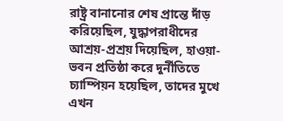রাষ্ট্র বানানোর শেষ প্রান্তে দাঁড় করিয়েছিল, যুদ্ধাপরাধীদের আশ্রয়-প্রশ্রয় দিয়েছিল, হাওয়া-ভবন প্রতিষ্ঠা করে দুর্নীতিতে চ্যাম্পিয়ন হয়েছিল, তাদের মুখে এখন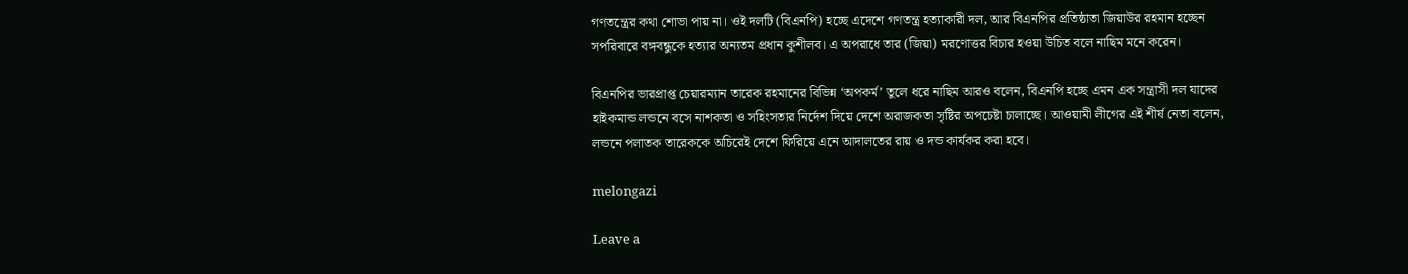গণতন্ত্রের কথা শোভা পায় না। ওই দলটি (বিএনপি) হচ্ছে এদেশে গণতন্ত্র হত্যাকারী দল, আর বিএনপির প্রতিষ্ঠাতা জিয়াউর রহমান হচ্ছেন সপরিবারে বঙ্গবন্ধুকে হত্যার অন্যতম প্রধান কুশীলব। এ অপরাধে তার (জিয়া) মরণোত্তর বিচার হওয়া উচিত বলে নাছিম মনে করেন।

বিএনপির ভারপ্রাপ্ত চেয়ারম্যান তারেক রহমানের বিভিন্ন ‘অপকর্ম’ তুলে ধরে নাছিম আরও বলেন, বিএনপি হচ্ছে এমন এক সন্ত্রাসী দল যাদের হাইকমান্ড লন্ডনে বসে নাশকতা ও সহিংসতার নির্দেশ দিয়ে দেশে অরাজকতা সৃষ্টির অপচেষ্টা চালাচ্ছে। আওয়ামী লীগের এই শীর্ষ নেতা বলেন, লন্ডনে পলাতক তারেককে অচিরেই দেশে ফিরিয়ে এনে আদালতের রায় ও দন্ড কার্যকর করা হবে।

melongazi

Leave a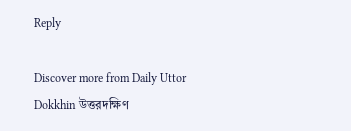Reply

Discover more from Daily Uttor Dokkhin উত্তরদক্ষিণ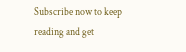Subscribe now to keep reading and get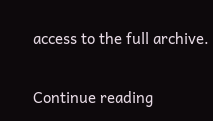access to the full archive.

Continue reading